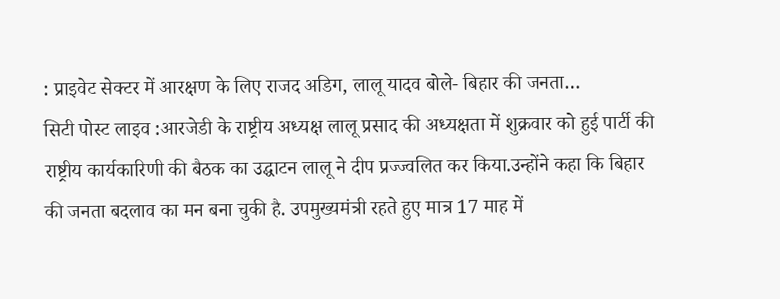: प्राइवेट सेक्टर में आरक्षण के लिए राजद अडिग, लालू यादव बोले- बिहार की जनता…
सिटी पोस्ट लाइव :आरजेडी के राष्ट्रीय अध्यक्ष लालू प्रसाद की अध्यक्षता में शुक्रवार को हुई पार्टी की राष्ट्रीय कार्यकारिणी की बैठक का उद्घाटन लालू ने दीप प्रज्ज्वलित कर किया.उन्होंने कहा कि बिहार की जनता बदलाव का मन बना चुकी है. उपमुख्यमंत्री रहते हुए मात्र 17 माह में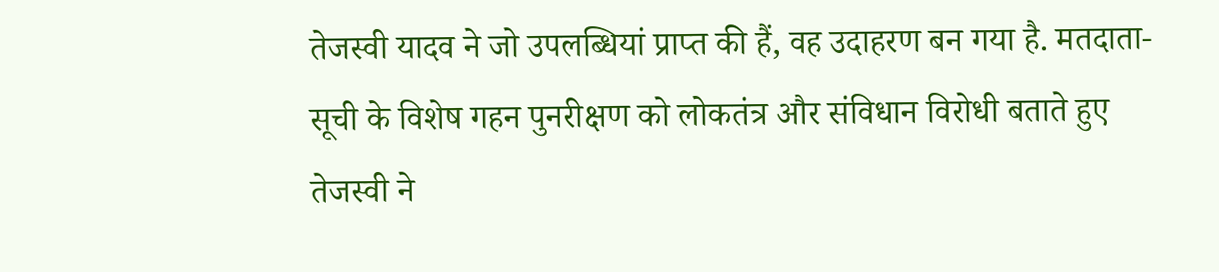तेजस्वी यादव ने जो उपलब्धियां प्राप्त की हैं, वह उदाहरण बन गया है. मतदाता-सूची के विशेष गहन पुनरीक्षण को लोकतंत्र और संविधान विरोधी बताते हुए तेजस्वी ने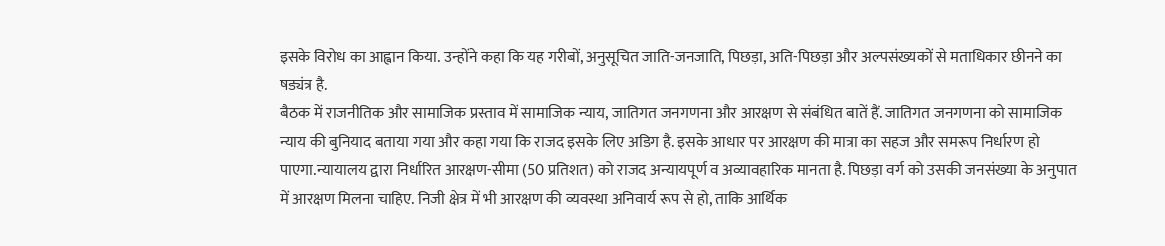इसके विरोध का आह्वान किया. उन्होंने कहा कि यह गरीबों, अनुसूचित जाति-जनजाति, पिछड़ा, अति-पिछड़ा और अल्पसंख्यकों से मताधिकार छीनने का षड्यंत्र है.
बैठक में राजनीतिक और सामाजिक प्रस्ताव में सामाजिक न्याय, जातिगत जनगणना और आरक्षण से संबंधित बातें हैं. जातिगत जनगणना को सामाजिक न्याय की बुनियाद बताया गया और कहा गया कि राजद इसके लिए अडिग है. इसके आधार पर आरक्षण की मात्रा का सहज और समरूप निर्धारण हो पाएगा.न्यायालय द्वारा निर्धारित आरक्षण-सीमा (50 प्रतिशत) को राजद अन्यायपूर्ण व अव्यावहारिक मानता है. पिछड़ा वर्ग को उसकी जनसंख्या के अनुपात में आरक्षण मिलना चाहिए. निजी क्षेत्र में भी आरक्षण की व्यवस्था अनिवार्य रूप से हो, ताकि आर्थिक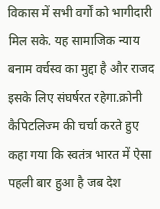विकास में सभी वर्गों को भागीदारी मिल सके. यह सामाजिक न्याय बनाम वर्चस्व का मुद्दा है और राजद इसके लिए संघर्षरत रहेगा.क्रोनी कैपिटलिज्म की चर्चा करते हुए कहा गया कि स्वतंत्र भारत में ऐसा पहली बार हुआ है जब देश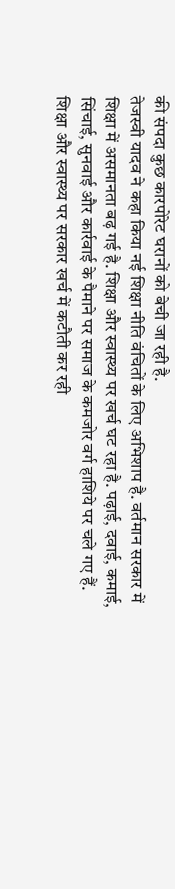की संपदा कुछ कारपोरेट घरानों को बेची जा रही है.
तेजस्वी यादव ने कहा किया नई शिक्षा नीति वंचितों के लिए अभिशाप है. वर्तमान सरकार में शिक्षा में असमानता बढ़ गई है. शिक्षा और स्वास्थ्य पर खर्च घट रहा है. पढ़ाई, दवाई, कमाई, सिंचाई, सुनवाई और कार्रवाई के पैमाने पर समाज के कमजोर वर्ग हाशिये पर चले गए हैं. शिक्षा और स्वास्थ्य पर सरकार खर्च में कटौती कर रही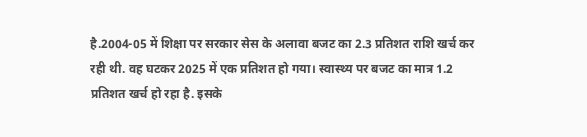है.2004-05 में शिक्षा पर सरकार सेस के अलावा बजट का 2.3 प्रतिशत राशि खर्च कर रही थी. वह घटकर 2025 में एक प्रतिशत हो गया। स्वास्थ्य पर बजट का मात्र 1.2 प्रतिशत खर्च हो रहा है. इसके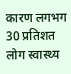कारण लगभग 30 प्रतिशत लोग स्वास्थ्य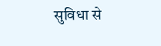सुविधा से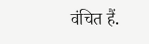वंचित हैं.